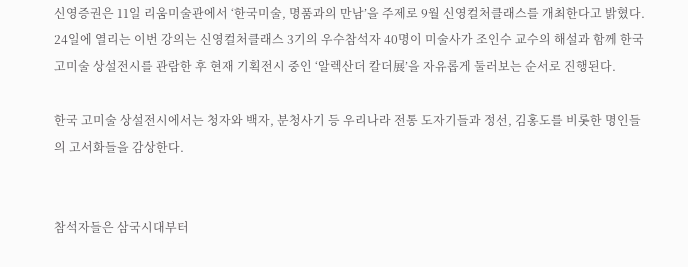신영증권은 11일 리움미술관에서 ‘한국미술, 명품과의 만남’을 주제로 9월 신영컬처클래스를 개최한다고 밝혔다.
24일에 열리는 이번 강의는 신영컬처클래스 3기의 우수참석자 40명이 미술사가 조인수 교수의 해설과 함께 한국 고미술 상설전시를 관람한 후 현재 기획전시 중인 ‘알렉산더 칼더展’을 자유롭게 둘러보는 순서로 진행된다.

한국 고미술 상설전시에서는 청자와 백자, 분청사기 등 우리나라 전통 도자기들과 정선, 김홍도를 비롯한 명인들의 고서화들을 감상한다.


참석자들은 삼국시대부터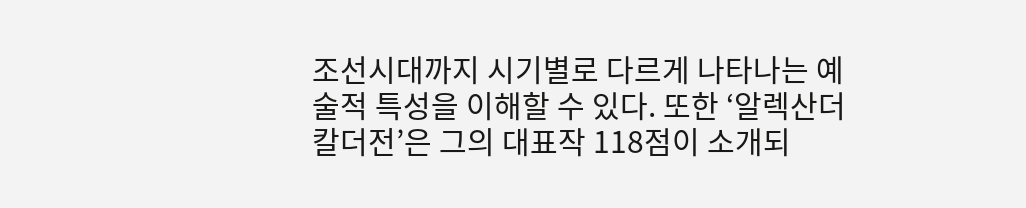조선시대까지 시기별로 다르게 나타나는 예술적 특성을 이해할 수 있다. 또한 ‘알렉산더 칼더전’은 그의 대표작 118점이 소개되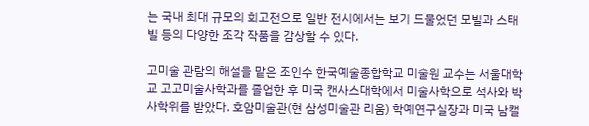는 국내 최대 규모의 회고전으로 일반 전시에서는 보기 드물었던 모빌과 스태빌 등의 다양한 조각 작품을 감상할 수 있다.

고미술 관람의 해설을 맡은 조인수 한국예술종합학교 미술원 교수는 서울대학교 고고미술사학과를 졸업한 후 미국 캔사스대학에서 미술사학으로 석사와 박사학위를 받았다. 호암미술관(현 삼성미술관 리움) 학예연구실장과 미국 남캘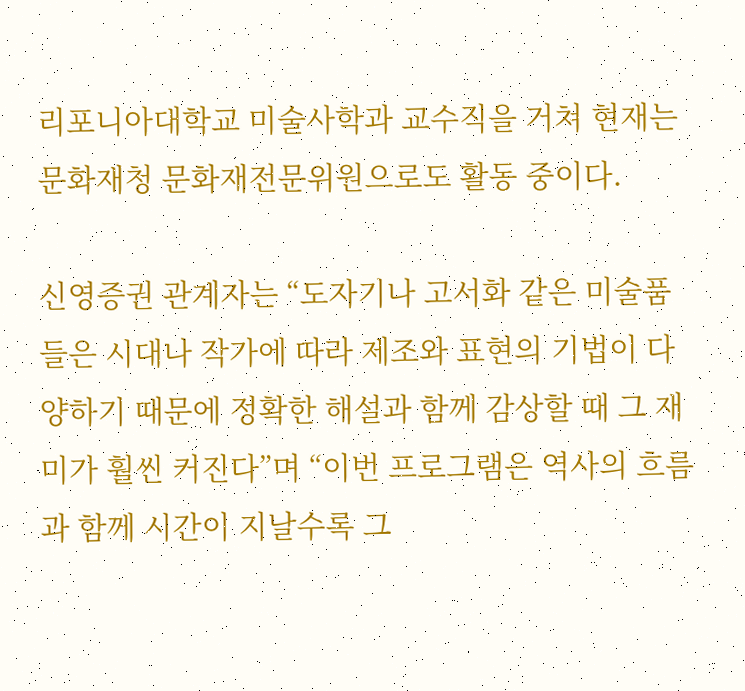리포니아대학교 미술사학과 교수직을 거쳐 현재는 문화재청 문화재전문위원으로도 활동 중이다.

신영증권 관계자는 “도자기나 고서화 같은 미술품들은 시대나 작가에 따라 제조와 표현의 기법이 다양하기 때문에 정확한 해설과 함께 감상할 때 그 재미가 훨씬 커진다”며 “이번 프로그램은 역사의 흐름과 함께 시간이 지날수록 그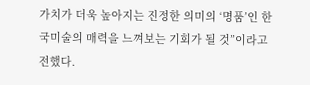가치가 더욱 높아지는 진정한 의미의 ‘명품’인 한국미술의 매력을 느껴보는 기회가 될 것”이라고 전했다.